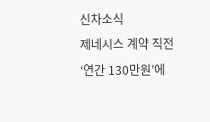신차소식
제네시스 계약 직전 ‘연간 130만원’에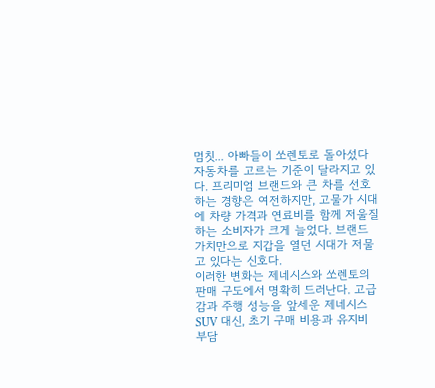멈칫... 아빠들이 쏘렌토로 돌아섰다
자동차를 고르는 기준이 달라지고 있다. 프리미엄 브랜드와 큰 차를 선호하는 경향은 여전하지만, 고물가 시대에 차량 가격과 연료비를 함께 저울질하는 소비자가 크게 늘었다. 브랜드 가치만으로 지갑을 열던 시대가 저물고 있다는 신호다.
이러한 변화는 제네시스와 쏘렌토의 판매 구도에서 명확히 드러난다. 고급감과 주행 성능을 앞세운 제네시스 SUV 대신, 초기 구매 비용과 유지비 부담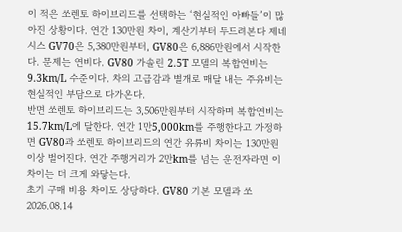이 적은 쏘렌토 하이브리드를 선택하는 ‘현실적인 아빠들’이 많아진 상황이다. 연간 130만원 차이, 계산기부터 두드려본다 제네시스 GV70은 5,380만원부터, GV80은 6,886만원에서 시작한다. 문제는 연비다. GV80 가솔린 2.5T 모델의 복합연비는 9.3km/L 수준이다. 차의 고급감과 별개로 매달 내는 주유비는 현실적인 부담으로 다가온다.
반면 쏘렌토 하이브리드는 3,506만원부터 시작하며 복합연비는 15.7km/L에 달한다. 연간 1만5,000km를 주행한다고 가정하면 GV80과 쏘렌토 하이브리드의 연간 유류비 차이는 130만원 이상 벌어진다. 연간 주행거리가 2만km를 넘는 운전자라면 이 차이는 더 크게 와닿는다.
초기 구매 비용 차이도 상당하다. GV80 기본 모델과 쏘
2026.08.14